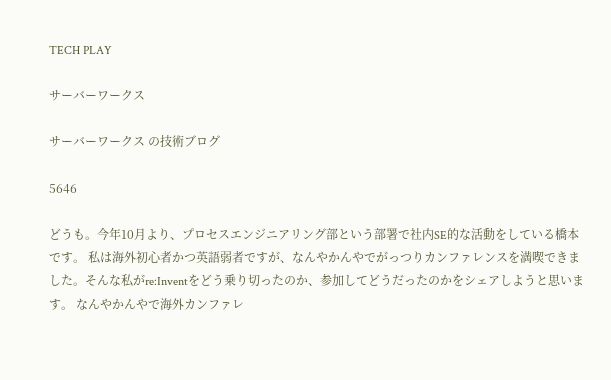TECH PLAY

サーバーワークス

サーバーワークス の技術ブログ

5646

どうも。今年10月より、プロセスエンジニアリング部という部署で社内SE的な活動をしている橋本です。 私は海外初心者かつ英語弱者ですが、なんやかんやでがっつりカンファレンスを満喫できました。そんな私がre:Inventをどう乗り切ったのか、参加してどうだったのかをシェアしようと思います。 なんやかんやで海外カンファレ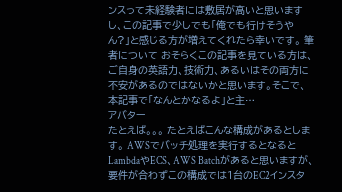ンスって未経験者には敷居が高いと思いますし、この記事で少しでも「俺でも行けそうやん?」と感じる方が増えてくれたら幸いです。 筆者について おそらくこの記事を見ている方は、ご自身の英語力、技術力、あるいはその両方に不安があるのではないかと思います。そこで、本記事で「なんとかなるよ」と主…
アバター
たとえば。。。 たとえばこんな構成があるとします。 AWSでバッチ処理を実行するとなるとLambdaやECS、AWS Batchがあると思いますが、要件が合わずこの構成では1台のEC2インスタ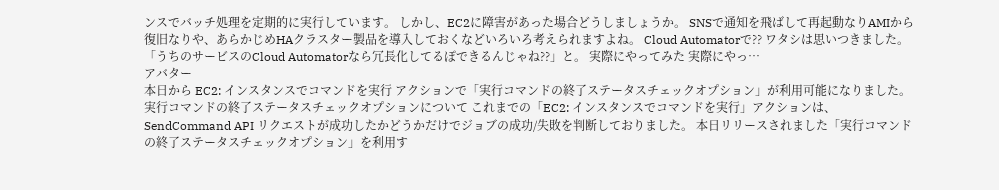ンスでバッチ処理を定期的に実行しています。 しかし、EC2に障害があった場合どうしましょうか。 SNSで通知を飛ばして再起動なりAMIから復旧なりや、あらかじめHAクラスター製品を導入しておくなどいろいろ考えられますよね。 Cloud Automatorで?? ワタシは思いつきました。 「うちのサービスのCloud Automatorなら冗長化してるぽできるんじゃね??」と。 実際にやってみた 実際にやっ…
アバター
本日から EC2: インスタンスでコマンドを実行 アクションで「実行コマンドの終了ステータスチェックオプション」が利用可能になりました。 実行コマンドの終了ステータスチェックオプションについて これまでの「EC2: インスタンスでコマンドを実行」アクションは、SendCommand API リクエストが成功したかどうかだけでジョブの成功/失敗を判断しておりました。 本日リリースされました「実行コマンドの終了ステータスチェックオプション」を利用す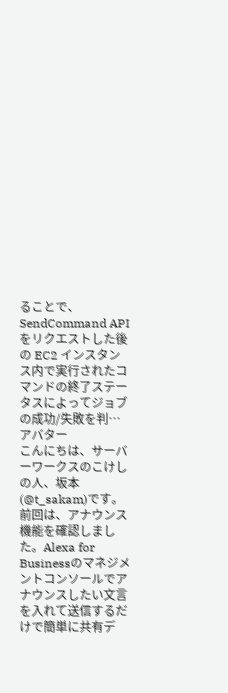ることで、SendCommand API をリクエストした後の EC2 インスタンス内で実行されたコマンドの終了ステータスによってジョブの成功/失敗を判…
アバター
こんにちは、サーバーワークスのこけしの人、坂本(@t_sakam)です。前回は、アナウンス機能を確認しました。Alexa for Businessのマネジメントコンソールでアナウンスしたい文言を入れて送信するだけで簡単に共有デ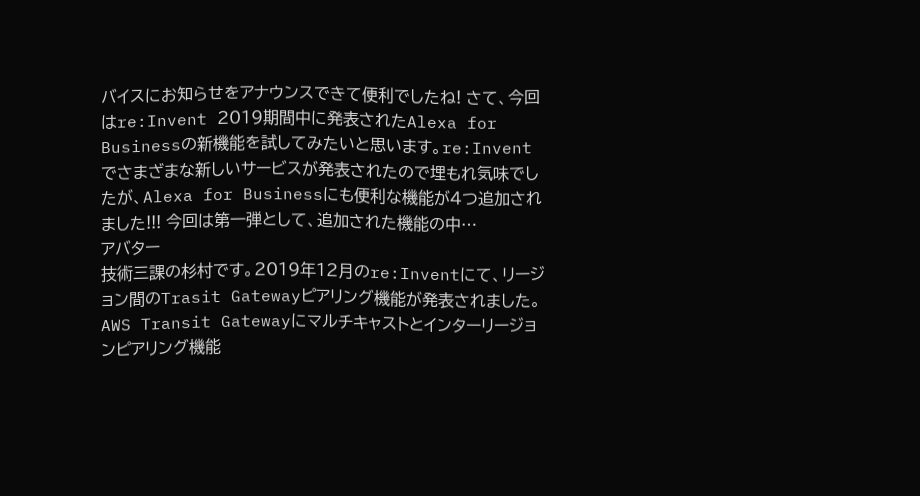バイスにお知らせをアナウンスできて便利でしたね! さて、今回はre:Invent 2019期間中に発表されたAlexa for Businessの新機能を試してみたいと思います。re:Inventでさまざまな新しいサービスが発表されたので埋もれ気味でしたが、Alexa for Businessにも便利な機能が4つ追加されました!!! 今回は第一弾として、追加された機能の中…
アバター
技術三課の杉村です。2019年12月のre:Inventにて、リージョン間のTrasit Gatewayピアリング機能が発表されました。 AWS Transit Gatewayにマルチキャストとインターリージョンピアリング機能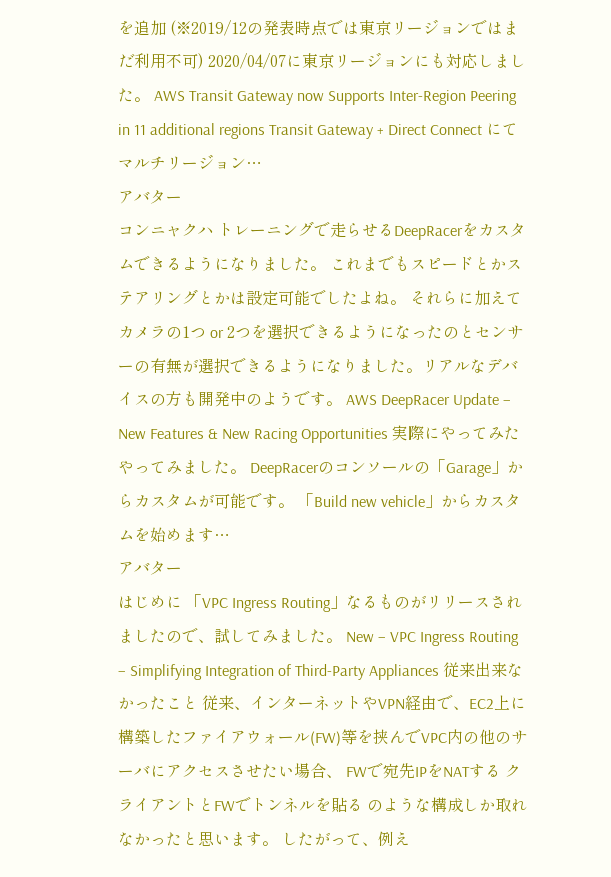を追加 (※2019/12の発表時点では東京リージョンではまだ利用不可) 2020/04/07に東京リージョンにも対応しました。 AWS Transit Gateway now Supports Inter-Region Peering in 11 additional regions Transit Gateway + Direct Connect にてマルチリージョン…
アバター
コンニャクハ トレーニングで走らせるDeepRacerをカスタムできるようになりました。 これまでもスピードとかステアリングとかは設定可能でしたよね。 それらに加えてカメラの1つ or 2つを選択できるようになったのとセンサーの有無が選択できるようになりました。リアルなデバイスの方も開発中のようです。 AWS DeepRacer Update – New Features & New Racing Opportunities 実際にやってみた やってみました。 DeepRacerのコンソールの「Garage」からカスタムが可能です。 「Build new vehicle」からカスタムを始めます…
アバター
はじめに 「VPC Ingress Routing」なるものがリリースされましたので、試してみました。 New – VPC Ingress Routing – Simplifying Integration of Third-Party Appliances 従来出来なかったこと 従来、インターネットやVPN経由で、EC2上に構築したファイアウォール(FW)等を挟んでVPC内の他のサーバにアクセスさせたい場合、 FWで宛先IPをNATする クライアントとFWでトンネルを貼る のような構成しか取れなかったと思います。 したがって、例え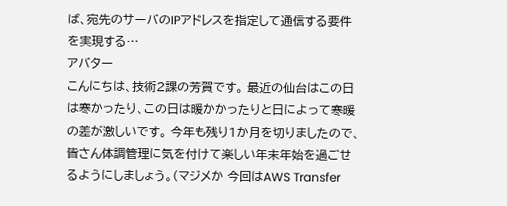ば、宛先のサーバのIPアドレスを指定して通信する要件を実現する…
アバター
こんにちは、技術2課の芳賀です。 最近の仙台はこの日は寒かったり、この日は暖かかったりと日によって寒暖の差が激しいです。 今年も残り1か月を切りましたので、皆さん体調管理に気を付けて楽しい年末年始を過ごせるようにしましょう。(マジメか 今回はAWS Transfer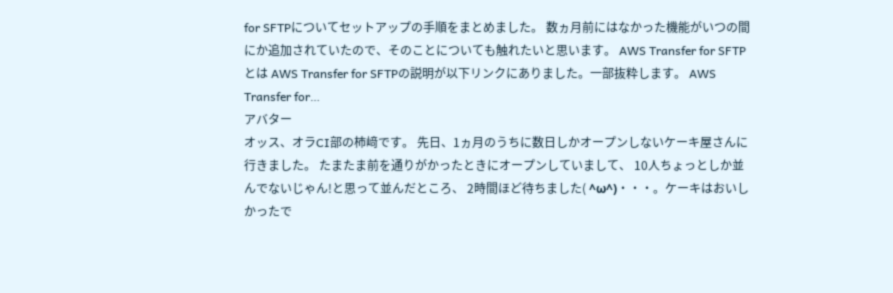for SFTPについてセットアップの手順をまとめました。 数ヵ月前にはなかった機能がいつの間にか追加されていたので、そのことについても触れたいと思います。 AWS Transfer for SFTP とは AWS Transfer for SFTPの説明が以下リンクにありました。一部抜粋します。 AWS Transfer for…
アバター
オッス、オラCI部の柿﨑です。 先日、1ヵ月のうちに数日しかオープンしないケーキ屋さんに行きました。 たまたま前を通りがかったときにオープンしていまして、 10人ちょっとしか並んでないじゃん!と思って並んだところ、 2時間ほど待ちました( ^ω^)・・・。ケーキはおいしかったで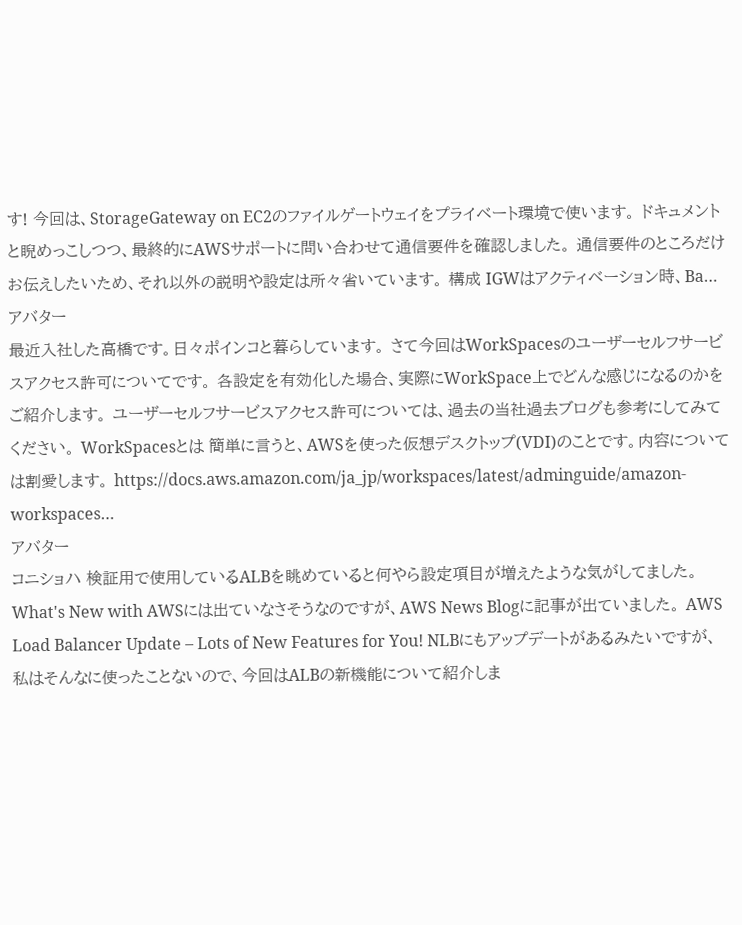す! 今回は、StorageGateway on EC2のファイルゲートウェイをプライベート環境で使います。 ドキュメントと睨めっこしつつ、最終的にAWSサポートに問い合わせて通信要件を確認しました。 通信要件のところだけお伝えしたいため、それ以外の説明や設定は所々省いています。 構成 IGWはアクティベーション時、Ba…
アバター
最近入社した高橋です。日々ポインコと暮らしています。 さて今回はWorkSpacesのユーザーセルフサービスアクセス許可についてです。 各設定を有効化した場合、実際にWorkSpace上でどんな感じになるのかをご紹介します。 ユーザーセルフサービスアクセス許可については、過去の当社過去ブログも参考にしてみてください。 WorkSpacesとは 簡単に言うと、AWSを使った仮想デスクトップ(VDI)のことです。内容については割愛します。 https://docs.aws.amazon.com/ja_jp/workspaces/latest/adminguide/amazon-workspaces…
アバター
コニショハ 検証用で使用しているALBを眺めていると何やら設定項目が増えたような気がしてました。 What's New with AWSには出ていなさそうなのですが、AWS News Blogに記事が出ていました。 AWS Load Balancer Update – Lots of New Features for You! NLBにもアップデートがあるみたいですが、私はそんなに使ったことないので、今回はALBの新機能について紹介しま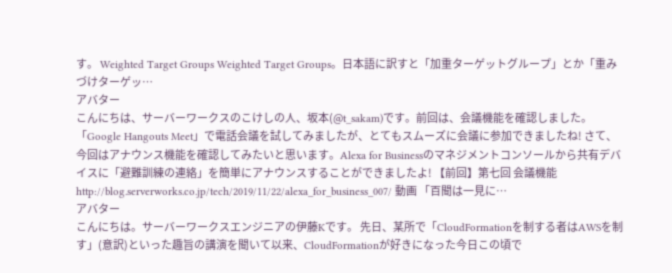す。 Weighted Target Groups Weighted Target Groups。日本語に訳すと「加重ターゲットグループ」とか「重みづけターゲッ…
アバター
こんにちは、サーバーワークスのこけしの人、坂本(@t_sakam)です。前回は、会議機能を確認しました。「Google Hangouts Meet」で電話会議を試してみましたが、とてもスムーズに会議に参加できましたね! さて、今回はアナウンス機能を確認してみたいと思います。Alexa for Businessのマネジメントコンソールから共有デバイスに「避難訓練の連絡」を簡単にアナウンスすることができましたよ! 【前回】第七回 会議機能 http://blog.serverworks.co.jp/tech/2019/11/22/alexa_for_business_007/ 動画 「百聞は一見に…
アバター
こんにちは。サーバーワークスエンジニアの伊藤Kです。 先日、某所で「CloudFormationを制する者はAWSを制す」(意訳)といった趣旨の講演を聞いて以来、CloudFormationが好きになった今日この頃で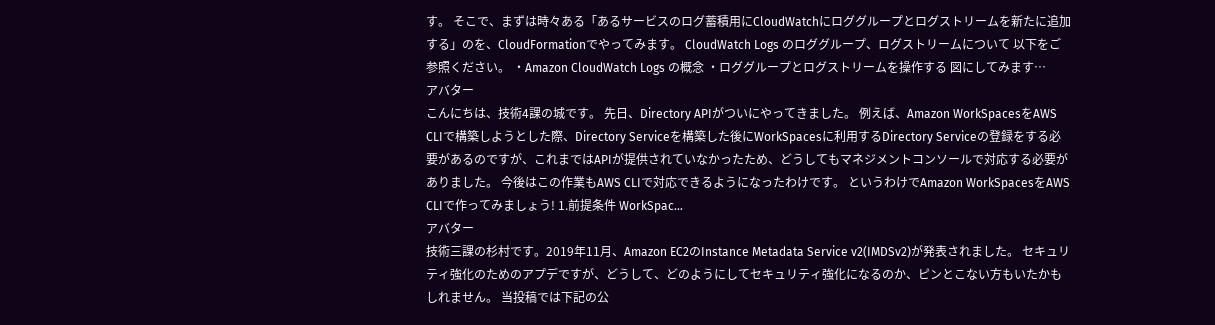す。 そこで、まずは時々ある「あるサービスのログ蓄積用にCloudWatchにロググループとログストリームを新たに追加する」のを、CloudFormationでやってみます。 CloudWatch Logs のロググループ、ログストリームについて 以下をご参照ください。 ・Amazon CloudWatch Logs の概念 ・ロググループとログストリームを操作する 図にしてみます…
アバター
こんにちは、技術4課の城です。 先日、Directory APIがついにやってきました。 例えば、Amazon WorkSpacesをAWS CLIで構築しようとした際、Directory Serviceを構築した後にWorkSpacesに利用するDirectory Serviceの登録をする必要があるのですが、これまではAPIが提供されていなかったため、どうしてもマネジメントコンソールで対応する必要がありました。 今後はこの作業もAWS CLIで対応できるようになったわけです。 というわけでAmazon WorkSpacesをAWS CLIで作ってみましょう! 1.前提条件 WorkSpac…
アバター
技術三課の杉村です。2019年11月、Amazon EC2のInstance Metadata Service v2(IMDSv2)が発表されました。 セキュリティ強化のためのアプデですが、どうして、どのようにしてセキュリティ強化になるのか、ピンとこない方もいたかもしれません。 当投稿では下記の公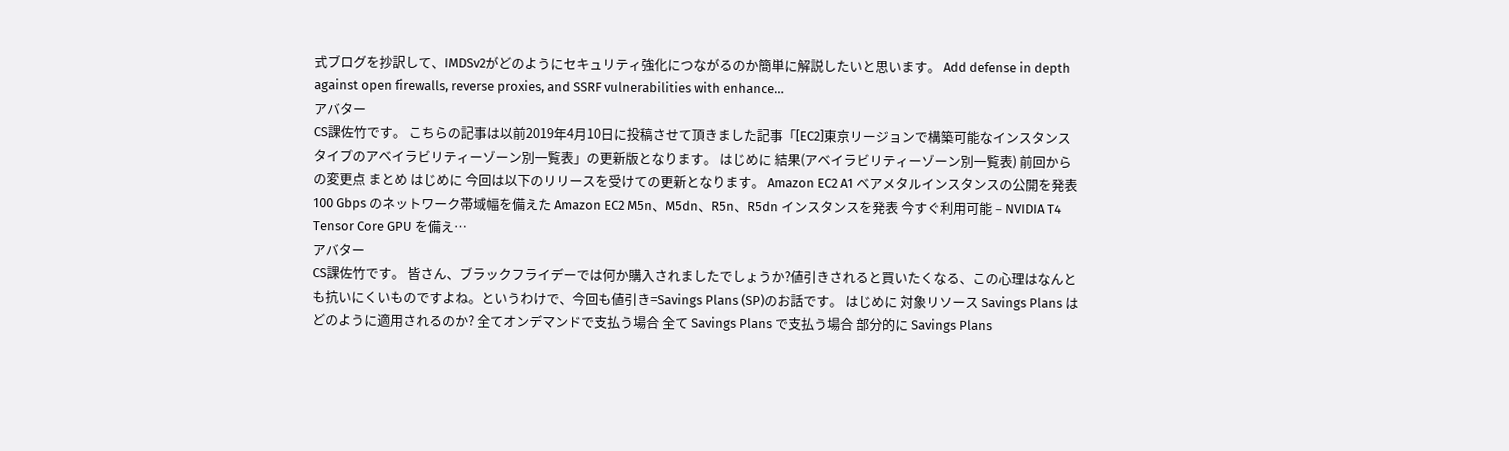式ブログを抄訳して、IMDSv2がどのようにセキュリティ強化につながるのか簡単に解説したいと思います。 Add defense in depth against open firewalls, reverse proxies, and SSRF vulnerabilities with enhance…
アバター
CS課佐竹です。 こちらの記事は以前2019年4月10日に投稿させて頂きました記事「[EC2]東京リージョンで構築可能なインスタンスタイプのアベイラビリティーゾーン別一覧表」の更新版となります。 はじめに 結果(アベイラビリティーゾーン別一覧表) 前回からの変更点 まとめ はじめに 今回は以下のリリースを受けての更新となります。 Amazon EC2 A1 ベアメタルインスタンスの公開を発表 100 Gbps のネットワーク帯域幅を備えた Amazon EC2 M5n、M5dn、R5n、R5dn インスタンスを発表 今すぐ利用可能 – NVIDIA T4 Tensor Core GPU を備え…
アバター
CS課佐竹です。 皆さん、ブラックフライデーでは何か購入されましたでしょうか?値引きされると買いたくなる、この心理はなんとも抗いにくいものですよね。というわけで、今回も値引き=Savings Plans (SP)のお話です。 はじめに 対象リソース Savings Plans はどのように適用されるのか? 全てオンデマンドで支払う場合 全て Savings Plans で支払う場合 部分的に Savings Plans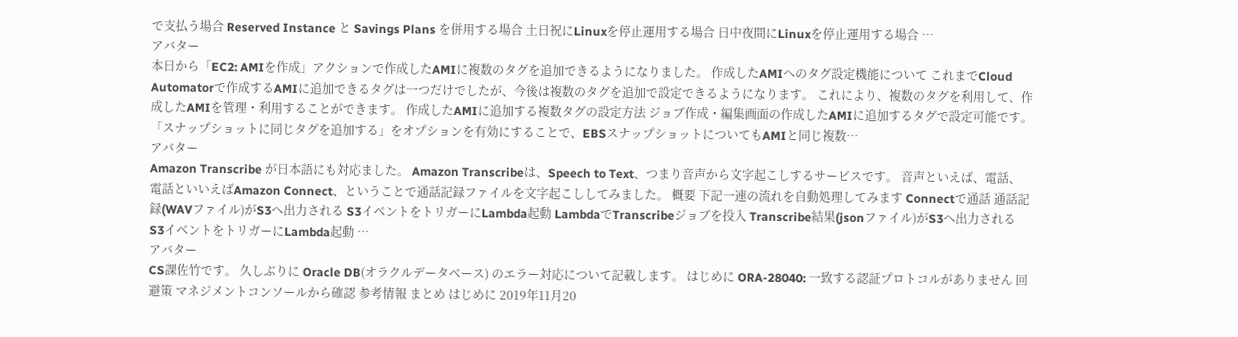で支払う場合 Reserved Instance と Savings Plans を併用する場合 土日祝にLinuxを停止運用する場合 日中夜間にLinuxを停止運用する場合 …
アバター
本日から「EC2: AMIを作成」アクションで作成したAMIに複数のタグを追加できるようになりました。 作成したAMIへのタグ設定機能について これまでCloud Automatorで作成するAMIに追加できるタグは一つだけでしたが、今後は複数のタグを追加で設定できるようになります。 これにより、複数のタグを利用して、作成したAMIを管理・利用することができます。 作成したAMIに追加する複数タグの設定方法 ジョブ作成・編集画面の作成したAMIに追加するタグで設定可能です。 「スナップショットに同じタグを追加する」をオプションを有効にすることで、EBSスナップショットについてもAMIと同じ複数…
アバター
Amazon Transcribe が日本語にも対応ました。 Amazon Transcribeは、Speech to Text、つまり音声から文字起こしするサービスです。 音声といえば、電話、電話といいえばAmazon Connect、ということで通話記録ファイルを文字起こししてみました。 概要 下記一連の流れを自動処理してみます Connectで通話 通話記録(WAVファイル)がS3へ出力される S3イベントをトリガーにLambda起動 LambdaでTranscribeジョブを投入 Transcribe結果(jsonファイル)がS3へ出力される S3イベントをトリガーにLambda起動 …
アバター
CS課佐竹です。 久しぶりに Oracle DB(オラクルデータベース) のエラー対応について記載します。 はじめに ORA-28040: 一致する認証プロトコルがありません 回避策 マネジメントコンソールから確認 参考情報 まとめ はじめに 2019年11月20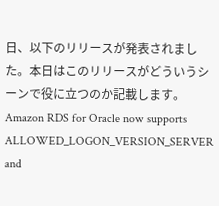日、以下のリリースが発表されました。本日はこのリリースがどういうシーンで役に立つのか記載します。 Amazon RDS for Oracle now supports ALLOWED_LOGON_VERSION_SERVER and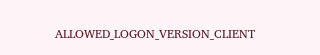ALLOWED_LOGON_VERSION_CLIENT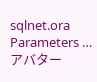sqlnet.ora Parameters …
アバター